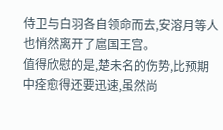侍卫与白羽各自领命而去,安溶月等人也悄然离开了扈国王宫。
值得欣慰的是,楚未名的伤势,比预期中痊愈得还要迅速,虽然尚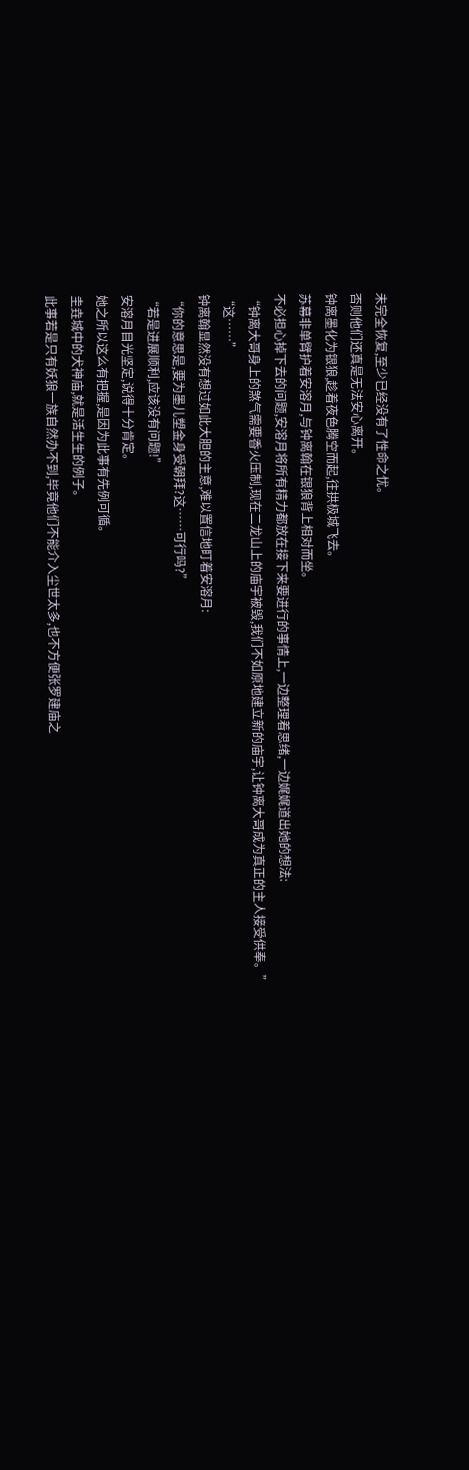未完全恢复,至少已经没有了性命之忧。
否则他们还真是无法安心离开。
钟离墨化为银狼,趁着夜色腾空而起,往拱极城飞去。
苏幕非单臂护着安溶月,与钟离翰在银狼背上相对而坐。
不必担心掉下去的问题,安溶月将所有精力都放在接下来要进行的事情上,一边整理着思绪,一边娓娓道出她的想法:
“钟离大哥身上的煞气需要香火压制,现在二龙山上的庙宇被毁,我们不如原地建立新的庙宇,让钟离大哥成为真正的主人接受供奉。”
“这……”
钟离翰显然没有想过如此大胆的主意,难以置信地盯着安溶月:
“你的意思是,要为墨儿塑金身受朝拜?这……可行吗?”
“若是进展顺利,应该没有问题!”
安溶月目光坚定,说得十分肯定。
她之所以这么有把握,是因为此事有先例可循。
圭垚城中的犬神庙,就是活生生的例子。
此事若是只有妖狼一族自然办不到,毕竟他们不能介入尘世太多,也不方便张罗建庙之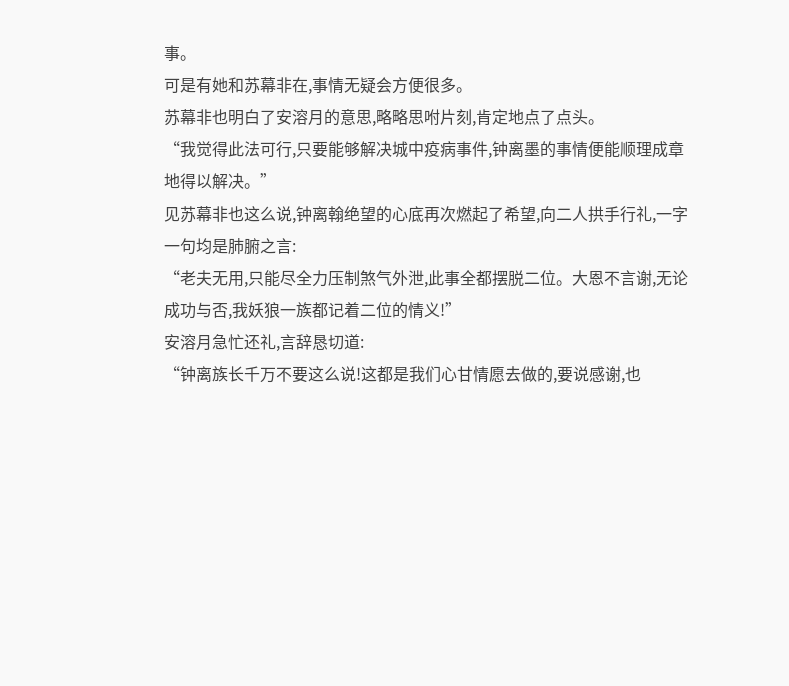事。
可是有她和苏幕非在,事情无疑会方便很多。
苏幕非也明白了安溶月的意思,略略思咐片刻,肯定地点了点头。
“我觉得此法可行,只要能够解决城中疫病事件,钟离墨的事情便能顺理成章地得以解决。”
见苏幕非也这么说,钟离翰绝望的心底再次燃起了希望,向二人拱手行礼,一字一句均是肺腑之言:
“老夫无用,只能尽全力压制煞气外泄,此事全都摆脱二位。大恩不言谢,无论成功与否,我妖狼一族都记着二位的情义!”
安溶月急忙还礼,言辞恳切道:
“钟离族长千万不要这么说!这都是我们心甘情愿去做的,要说感谢,也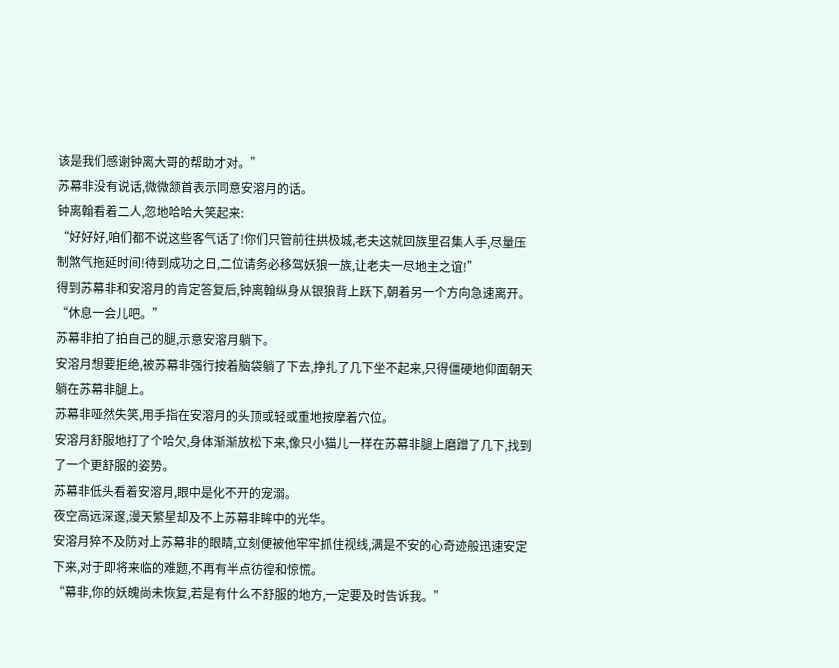该是我们感谢钟离大哥的帮助才对。”
苏幕非没有说话,微微颔首表示同意安溶月的话。
钟离翰看着二人,忽地哈哈大笑起来:
“好好好,咱们都不说这些客气话了!你们只管前往拱极城,老夫这就回族里召集人手,尽量压制煞气拖延时间!待到成功之日,二位请务必移驾妖狼一族,让老夫一尽地主之谊!”
得到苏幕非和安溶月的肯定答复后,钟离翰纵身从银狼背上跃下,朝着另一个方向急速离开。
“休息一会儿吧。”
苏幕非拍了拍自己的腿,示意安溶月躺下。
安溶月想要拒绝,被苏幕非强行按着脑袋躺了下去,挣扎了几下坐不起来,只得僵硬地仰面朝天躺在苏幕非腿上。
苏幕非哑然失笑,用手指在安溶月的头顶或轻或重地按摩着穴位。
安溶月舒服地打了个哈欠,身体渐渐放松下来,像只小猫儿一样在苏幕非腿上磨蹭了几下,找到了一个更舒服的姿势。
苏幕非低头看着安溶月,眼中是化不开的宠溺。
夜空高远深邃,漫天繁星却及不上苏幕非眸中的光华。
安溶月猝不及防对上苏幕非的眼睛,立刻便被他牢牢抓住视线,满是不安的心奇迹般迅速安定下来,对于即将来临的难题,不再有半点彷徨和惊慌。
“幕非,你的妖魄尚未恢复,若是有什么不舒服的地方,一定要及时告诉我。”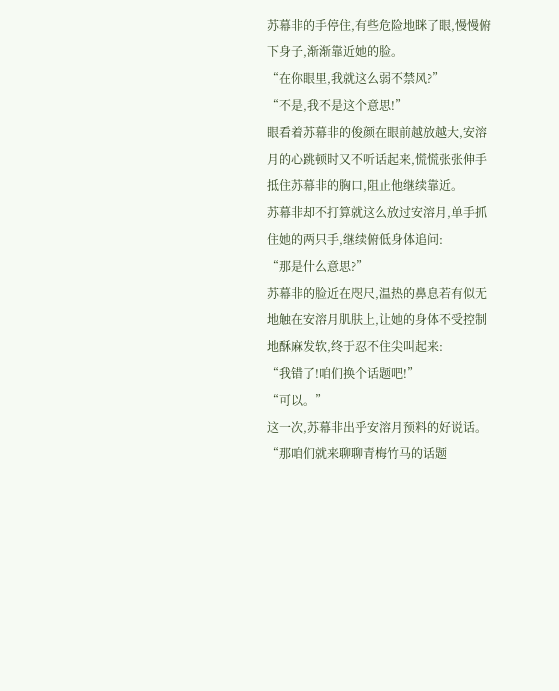苏幕非的手停住,有些危险地眯了眼,慢慢俯下身子,渐渐靠近她的脸。
“在你眼里,我就这么弱不禁风?”
“不是,我不是这个意思!”
眼看着苏幕非的俊颜在眼前越放越大,安溶月的心跳顿时又不听话起来,慌慌张张伸手抵住苏幕非的胸口,阻止他继续靠近。
苏幕非却不打算就这么放过安溶月,单手抓住她的两只手,继续俯低身体追问:
“那是什么意思?”
苏幕非的脸近在咫尺,温热的鼻息若有似无地触在安溶月肌肤上,让她的身体不受控制地酥麻发软,终于忍不住尖叫起来:
“我错了!咱们换个话题吧!”
“可以。”
这一次,苏幕非出乎安溶月预料的好说话。
“那咱们就来聊聊青梅竹马的话题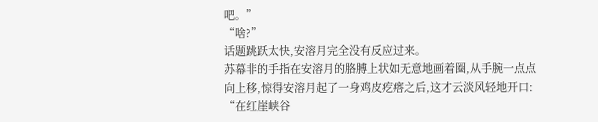吧。”
“啥?”
话题跳跃太快,安溶月完全没有反应过来。
苏幕非的手指在安溶月的胳膊上状如无意地画着圈,从手腕一点点向上移,惊得安溶月起了一身鸡皮疙瘩之后,这才云淡风轻地开口:
“在红崖峡谷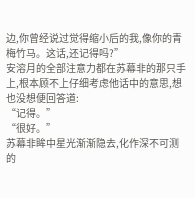边,你曾经说过觉得缩小后的我,像你的青梅竹马。这话,还记得吗?”
安溶月的全部注意力都在苏幕非的那只手上,根本顾不上仔细考虑他话中的意思,想也没想便回答道:
“记得。”
“很好。”
苏幕非眸中星光渐渐隐去,化作深不可测的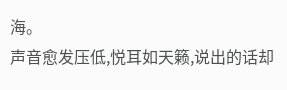海。
声音愈发压低,悦耳如天籁,说出的话却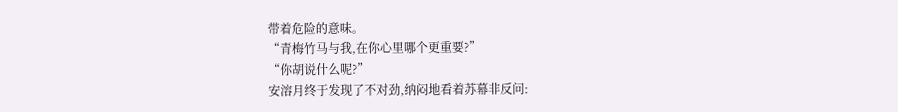带着危险的意味。
“青梅竹马与我,在你心里哪个更重要?”
“你胡说什么呢?”
安溶月终于发现了不对劲,纳闷地看着苏幕非反问: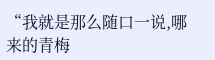“我就是那么随口一说,哪来的青梅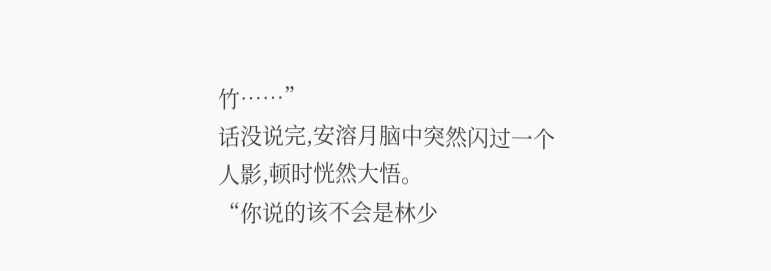竹……”
话没说完,安溶月脑中突然闪过一个人影,顿时恍然大悟。
“你说的该不会是林少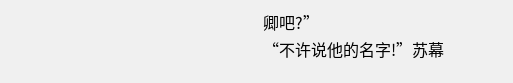卿吧?”
“不许说他的名字!”苏幕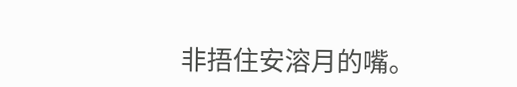非捂住安溶月的嘴。